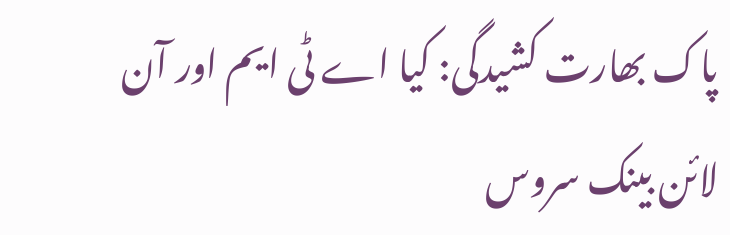پاک بھارت کشیدگی: کیا اے ٹی ایم اور آن لائن بینک سروس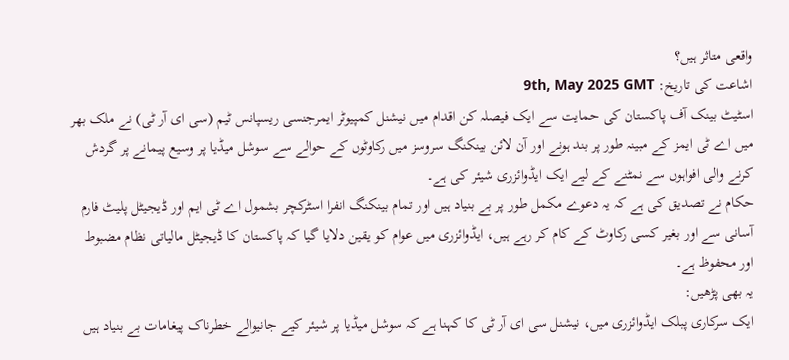واقعی متاثر ہیں؟
اشاعت کی تاریخ: 9th, May 2025 GMT
اسٹیٹ بینک آف پاکستان کی حمایت سے ایک فیصلہ کن اقدام میں نیشنل کمپیوٹر ایمرجنسی ریسپانس ٹیم (سی ای آر ٹی) نے ملک بھر میں اے ٹی ایمز کے مبینہ طور پر بند ہونے اور آن لائن بینکنگ سروسز میں رکاوٹوں کے حوالے سے سوشل میڈیا پر وسیع پیمانے پر گردش کرنے والی افواہوں سے نمٹنے کے لیے ایک ایڈوائزری شیئر کی ہے۔
حکام نے تصدیق کی ہے کہ یہ دعوے مکمل طور پر بے بنیاد ہیں اور تمام بینکنگ انفرا اسٹرکچر بشمول اے ٹی ایم اور ڈیجیٹل پلیٹ فارم آسانی سے اور بغیر کسی رکاوٹ کے کام کر رہے ہیں، ایڈوائزری میں عوام کو یقین دلایا گیا کہ پاکستان کا ڈیجیٹل مالیاتی نظام مضبوط اور محفوظ ہے۔
یہ بھی پڑھیں:
ایک سرکاری پبلک ایڈوائزری میں، نیشنل سی ای آر ٹی کا کہنا ہے کہ سوشل میڈیا پر شیئر کیے جانیوالے خطرناک پیغامات بے بنیاد ہیں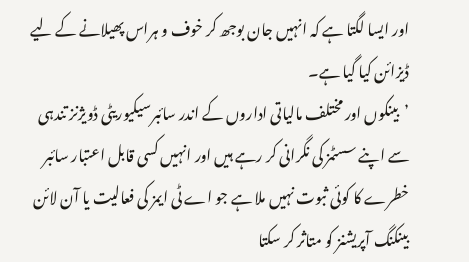اور ایسا لگتا ہے کہ انہیں جان بوجھ کر خوف و ہراس پھیلانے کے لیے ڈیزائن کیا گیا ہے۔
’بینکوں اور مختلف مالیاتی اداروں کے اندر سائبرسیکیوریٹی ڈویژنز تندہی سے اپنے سسٹمز کی نگرانی کر رہے ہیں اور انہیں کسی قابل اعتبار سائبر خطرے کا کوئی ثبوت نہیں ملا ہے جو اے ٹی ایمز کی فعالیت یا آن لائن بینکنگ آپریشنز کو متاثر کر سکتا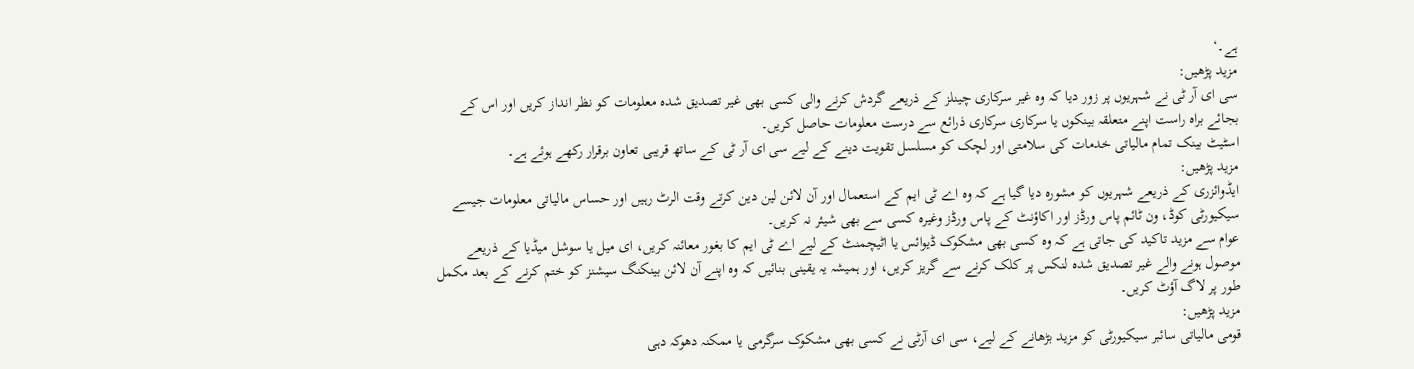ہے۔‘
مزید پڑھیں:
سی ای آر ٹی نے شہریوں پر زور دیا کہ وہ غیر سرکاری چینلز کے ذریعے گردش کرنے والی کسی بھی غیر تصدیق شدہ معلومات کو نظر انداز کریں اور اس کے بجائے براہ راست اپنے متعلقہ بینکوں یا سرکاری سرکاری ذرائع سے درست معلومات حاصل کریں۔
اسٹیٹ بینک تمام مالیاتی خدمات کی سلامتی اور لچک کو مسلسل تقویت دینے کے لیے سی ای آر ٹی کے ساتھ قریبی تعاون برقرار رکھے ہوئے ہے۔
مزید پڑھیں:
ایڈوائزری کے ذریعے شہریوں کو مشورہ دیا گیا ہے کہ وہ اے ٹی ایم کے استعمال اور آن لائن لین دین کرتے وقت الرٹ رہیں اور حساس مالیاتی معلومات جیسے سیکیورٹی کوڈ، ون ٹائم پاس ورڈز اور اکاؤنٹ کے پاس ورڈز وغیرہ کسی سے بھی شیئر نہ کریں۔
عوام سے مزید تاکید کی جاتی ہے کہ وہ کسی بھی مشکوک ڈیوائس یا اٹیچمنٹ کے لیے اے ٹی ایم کا بغور معائنہ کریں، ای میل یا سوشل میڈیا کے ذریعے موصول ہونے والے غیر تصدیق شدہ لنکس پر کلک کرنے سے گریز کریں، اور ہمیشہ یہ یقینی بنائیں کہ وہ اپنے آن لائن بینکنگ سیشنز کو ختم کرنے کے بعد مکمل طور پر لاگ آؤٹ کریں۔
مزید پڑھیں:
قومی مالیاتی سائبر سیکیورٹی کو مزید بڑھانے کے لیے، سی ای آرٹی نے کسی بھی مشکوک سرگرمی یا ممکنہ دھوکہ دہی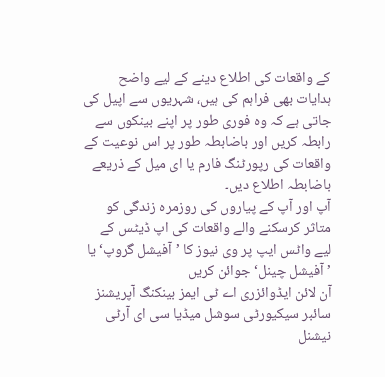کے واقعات کی اطلاع دینے کے لیے واضح ہدایات بھی فراہم کی ہیں، شہریوں سے اپیل کی جاتی ہے کہ وہ فوری طور پر اپنے بینکوں سے رابطہ کریں اور باضابطہ طور پر اس نوعیت کے واقعات کی رپورٹنگ فارم یا ای میل کے ذریعے باضابطہ اطلاع دیں۔
آپ اور آپ کے پیاروں کی روزمرہ زندگی کو متاثر کرسکنے والے واقعات کی اپ ڈیٹس کے لیے واٹس ایپ پر وی نیوز کا ’آفیشل گروپ‘ یا ’آفیشل چینل‘ جوائن کریں
آن لائن ایڈوائزری اے ٹی ایمز بینکنگ آپریشنز سائبر سیکیورٹی سوشل میڈیا سی ای آرٹی نیشنل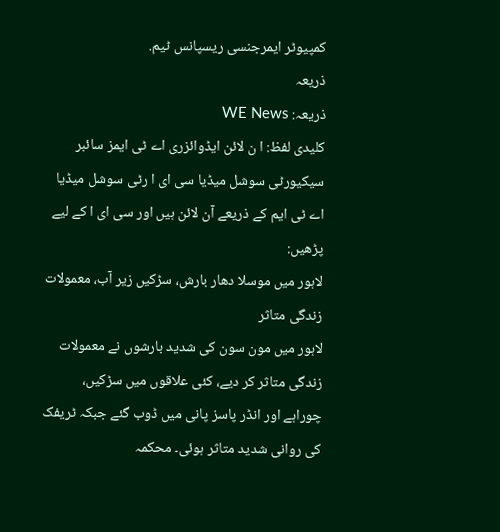کمپیوٹر ایمرجنسی ریسپانس ٹیم.
ذریعہ
ذریعہ: WE News
کلیدی لفظ: ا ن لائن ایڈوائزری اے ٹی ایمز سائبر سیکیورٹی سوشل میڈیا سی ای ا رٹی سوشل میڈیا اے ٹی ایم کے ذریعے آن لائن ہیں اور سی ای ا کے لیے
پڑھیں:
لاہور میں موسلا دھار بارش، سڑکیں زیر آب، معمولات زندگی متاثر
لاہور میں مون سون کی شدید بارشوں نے معمولات زندگی متاثر کر دیے، کئی علاقوں میں سڑکیں، چوراہے اور انڈر پاسز پانی میں ڈوب گئے جبکہ ٹریفک کی روانی شدید متاثر ہوئی۔ محکمہ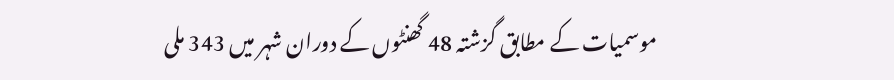موسمیات کے مطابق گزشتہ 48 گھنٹوں کے دوران شہر میں 343 ملی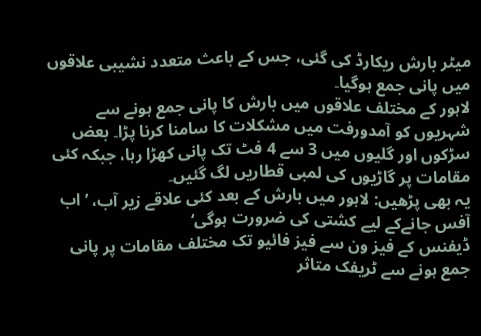میٹر بارش ریکارڈ کی گئی، جس کے باعث متعدد نشیبی علاقوں میں پانی جمع ہوگیا۔
لاہور کے مختلف علاقوں میں بارش کا پانی جمع ہونے سے شہریوں کو آمدورفت میں مشکلات کا سامنا کرنا پڑا۔ بعض سڑکوں اور گلیوں میں 3 سے 4 فٹ تک پانی کھڑا رہا، جبکہ کئی مقامات پر گاڑیوں کی لمبی قطاریں لگ گئیں۔
یہ بھی پڑھیں: لاہور میں بارش کے بعد کئی علاقے زیر آب، ’اب آفس جانےکے لیے کشتی کی ضرورت ہوگی‘
ڈیفنس کے فیز ون سے فیز فائیو تک مختلف مقامات پر پانی جمع ہونے سے ٹریفک متاثر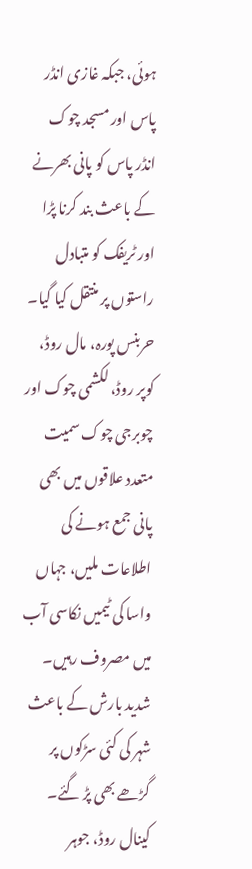ہوئی، جبکہ غازی انڈر پاس اور مسجد چوک انڈر پاس کو پانی بھرنے کے باعث بند کرنا پڑا اور ٹریفک کو متبادل راستوں پر منتقل کیا گیا۔
حربنس پورہ، مال روڈ، کوپر روڈ، لکشمی چوک اور چوبرجی چوک سمیت متعدد علاقوں میں بھی پانی جمع ہونے کی اطلاعات ملیں، جہاں واسا کی ٹیمیں نکاسی آب میں مصروف رہیں۔
شدید بارش کے باعث شہر کی کئی سڑکوں پر گڑھے بھی پڑ گئے۔ کینال روڈ، جوہر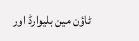ٹاؤن مین بلیوارڈ اور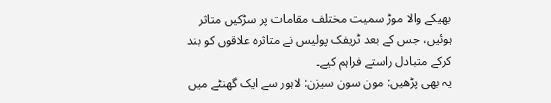بھیکے والا موڑ سمیت مختلف مقامات پر سڑکیں متاثر ہوئیں، جس کے بعد ٹریفک پولیس نے متاثرہ علاقوں کو بند کرکے متبادل راستے فراہم کیے۔
یہ بھی پڑھیں: مون سون سیزن: لاہور سے ایک گھنٹے میں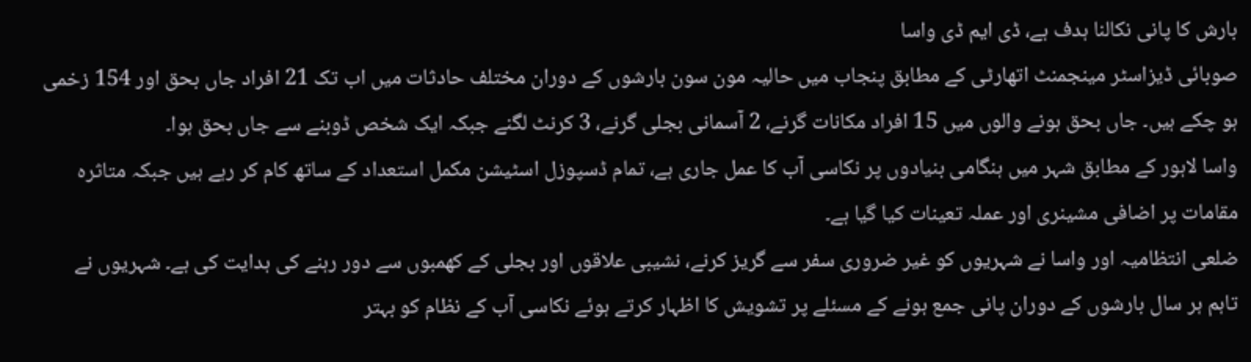بارش کا پانی نکالنا ہدف ہے، ڈی ایم ڈی واسا
صوبائی ڈیزاسٹر مینجمنٹ اتھارٹی کے مطابق پنجاب میں حالیہ مون سون بارشوں کے دوران مختلف حادثات میں اب تک 21 افراد جاں بحق اور 154 زخمی ہو چکے ہیں۔ جاں بحق ہونے والوں میں 15 افراد مکانات گرنے، 2 آسمانی بجلی گرنے، 3 کرنٹ لگنے جبکہ ایک شخص ڈوبنے سے جاں بحق ہوا۔
واسا لاہور کے مطابق شہر میں ہنگامی بنیادوں پر نکاسی آب کا عمل جاری ہے، تمام ڈسپوزل اسٹیشن مکمل استعداد کے ساتھ کام کر رہے ہیں جبکہ متاثرہ مقامات پر اضافی مشینری اور عملہ تعینات کیا گیا ہے۔
ضلعی انتظامیہ اور واسا نے شہریوں کو غیر ضروری سفر سے گریز کرنے، نشیبی علاقوں اور بجلی کے کھمبوں سے دور رہنے کی ہدایت کی ہے۔ شہریوں نے تاہم ہر سال بارشوں کے دوران پانی جمع ہونے کے مسئلے پر تشویش کا اظہار کرتے ہوئے نکاسی آب کے نظام کو بہتر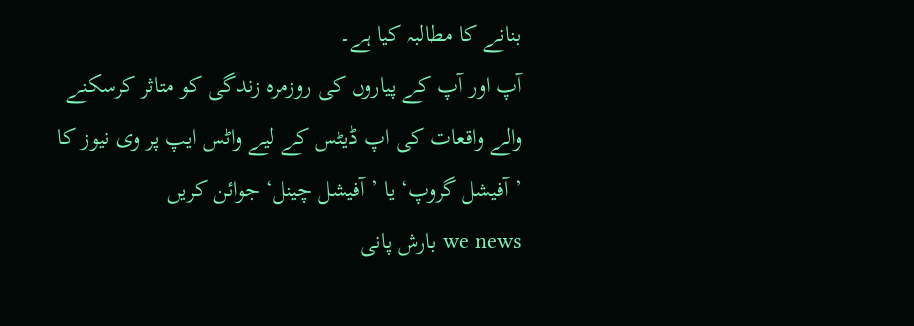بنانے کا مطالبہ کیا ہے۔
آپ اور آپ کے پیاروں کی روزمرہ زندگی کو متاثر کرسکنے والے واقعات کی اپ ڈیٹس کے لیے واٹس ایپ پر وی نیوز کا ’آفیشل گروپ‘ یا ’آفیشل چینل‘ جوائن کریں
we news بارش پانی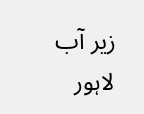زیر آب لاہور